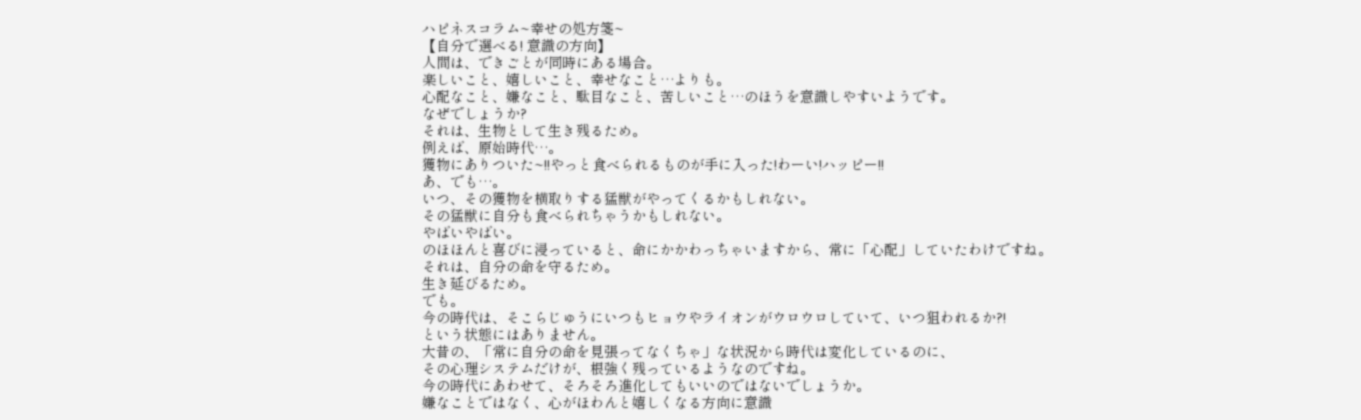ハピネスコラム~幸せの処方箋~
【自分で選べる! 意識の方向】
人間は、できごとが同時にある場合。
楽しいこと、嬉しいこと、幸せなこと…よりも。
心配なこと、嫌なこと、駄目なこと、苦しいこと…のほうを意識しやすいようです。
なぜでしょうか?
それは、生物として生き残るため。
例えば、原始時代…。
獲物にありついた~!!やっと食べられるものが手に入った!わーい!ハッピー!!
あ、でも…。
いつ、その獲物を横取りする猛獣がやってくるかもしれない。
その猛獣に自分も食べられちゃうかもしれない。
やばいやばい。
のほほんと喜びに浸っていると、命にかかわっちゃいますから、常に「心配」していたわけですね。
それは、自分の命を守るため。
生き延びるため。
でも。
今の時代は、そこらじゅうにいつもヒョウやライオンがウロウロしていて、いつ狙われるか?!
という状態にはありません。
大昔の、「常に自分の命を見張ってなくちゃ」な状況から時代は変化しているのに、
その心理システムだけが、根強く残っているようなのですね。
今の時代にあわせて、そろそろ進化してもいいのではないでしょうか。
嫌なことではなく、心がほわんと嬉しくなる方向に意識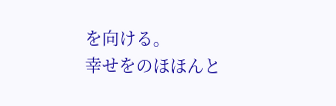を向ける。
幸せをのほほんと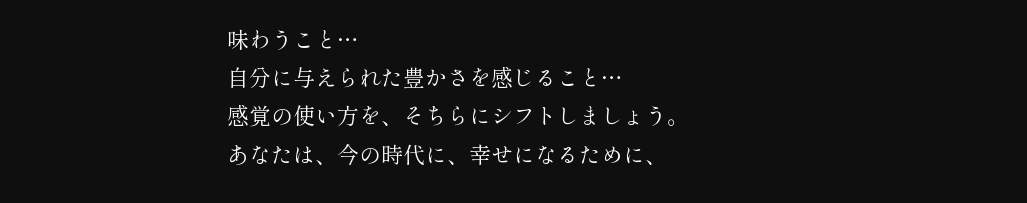味わうこと…
自分に与えられた豊かさを感じること…
感覚の使い方を、そちらにシフトしましょう。
あなたは、今の時代に、幸せになるために、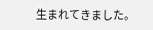生まれてきました。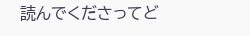読んでくださってど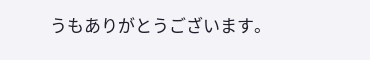うもありがとうございます。